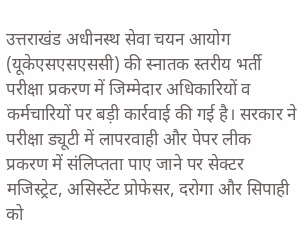उत्तराखंड अधीनस्थ सेवा चयन आयोग (यूकेएसएसएससी) की स्नातक स्तरीय भर्ती परीक्षा प्रकरण में जिम्मेदार अधिकारियों व कर्मचारियों पर बड़ी कार्रवाई की गई है। सरकार ने परीक्षा ड्यूटी में लापरवाही और पेपर लीक प्रकरण में संलिप्तता पाए जाने पर सेक्टर मजिस्ट्रेट, असिस्टेंट प्रोफेसर, दरोगा और सिपाही को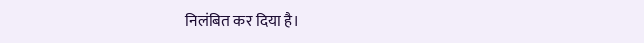निलंबित कर दिया है।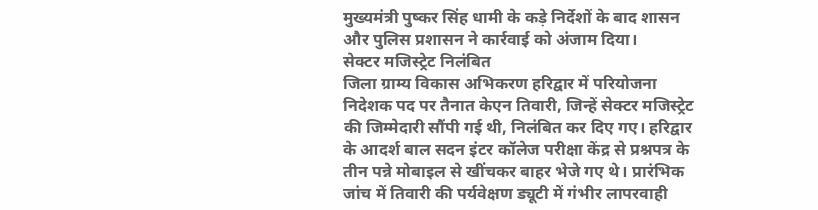मुख्यमंत्री पुष्कर सिंह धामी के कड़े निर्देशों के बाद शासन और पुलिस प्रशासन ने कार्रवाई को अंजाम दिया।
सेक्टर मजिस्ट्रेट निलंबित
जिला ग्राम्य विकास अभिकरण हरिद्वार में परियोजना निदेशक पद पर तैनात केएन तिवारी, जिन्हें सेक्टर मजिस्ट्रेट की जिम्मेदारी सौंपी गई थी, निलंबित कर दिए गए। हरिद्वार के आदर्श बाल सदन इंटर कॉलेज परीक्षा केंद्र से प्रश्नपत्र के तीन पन्ने मोबाइल से खींचकर बाहर भेजे गए थे। प्रारंभिक जांच में तिवारी की पर्यवेक्षण ड्यूटी में गंभीर लापरवाही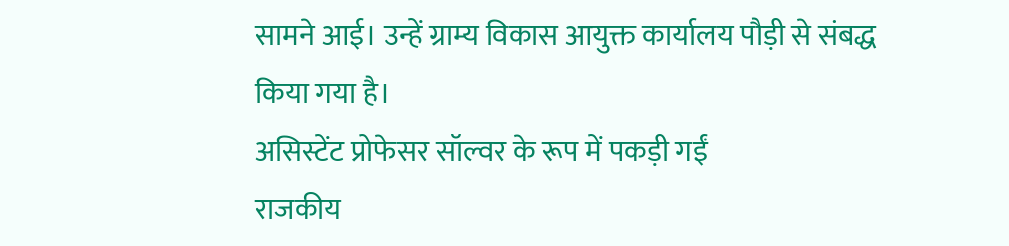सामने आई। उन्हें ग्राम्य विकास आयुक्त कार्यालय पौड़ी से संबद्ध किया गया है।
असिस्टेंट प्रोफेसर सॉल्वर के रूप में पकड़ी गईं
राजकीय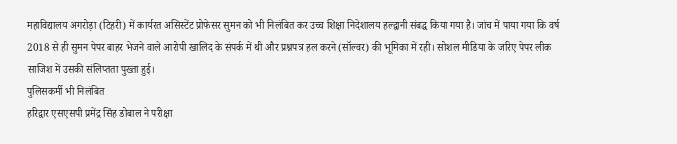महाविद्यालय अगरोड़ा (टिहरी) में कार्यरत असिस्टेंट प्रोफेसर सुमन को भी निलंबित कर उच्च शिक्षा निदेशालय हल्द्वानी संबद्ध किया गया है। जांच में पाया गया कि वर्ष 2018 से ही सुमन पेपर बाहर भेजने वाले आरोपी खालिद के संपर्क में थी और प्रश्नपत्र हल करने (सॉल्वर) की भूमिका में रही। सोशल मीडिया के जरिए पेपर लीक साजिश में उसकी संलिप्तता पुख्ता हुई।
पुलिसकर्मी भी निलंबित
हरिद्वार एसएसपी प्रमेंद्र सिंह डोबाल ने परीक्षा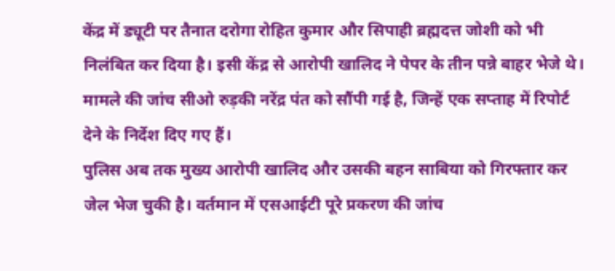केंद्र में ड्यूटी पर तैनात दरोगा रोहित कुमार और सिपाही ब्रह्मदत्त जोशी को भी निलंबित कर दिया है। इसी केंद्र से आरोपी खालिद ने पेपर के तीन पन्ने बाहर भेजे थे। मामले की जांच सीओ रुड़की नरेंद्र पंत को सौंपी गई है, जिन्हें एक सप्ताह में रिपोर्ट देने के निर्देश दिए गए हैं।
पुलिस अब तक मुख्य आरोपी खालिद और उसकी बहन साबिया को गिरफ्तार कर जेल भेज चुकी है। वर्तमान में एसआईटी पूरे प्रकरण की जांच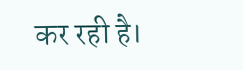कर रही है।